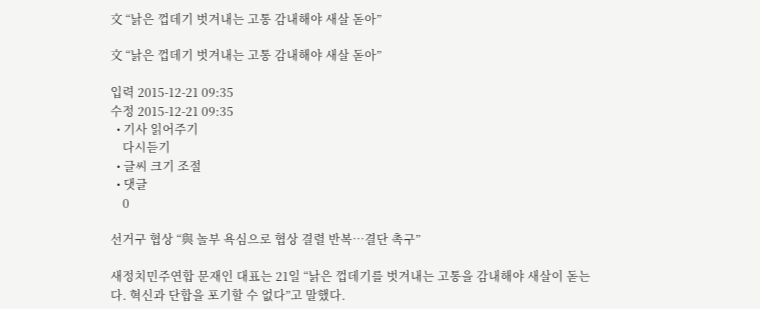文 “낡은 껍데기 벗겨내는 고통 감내해야 새살 돋아”

文 “낡은 껍데기 벗겨내는 고통 감내해야 새살 돋아”

입력 2015-12-21 09:35
수정 2015-12-21 09:35
  • 기사 읽어주기
    다시듣기
  • 글씨 크기 조절
  • 댓글
    0

선거구 협상 “與 놀부 욕심으로 협상 결렬 반복…결단 촉구”

새정치민주연합 문재인 대표는 21일 “낡은 껍데기를 벗겨내는 고통을 감내해야 새살이 돋는다. 혁신과 단합을 포기할 수 없다”고 말했다.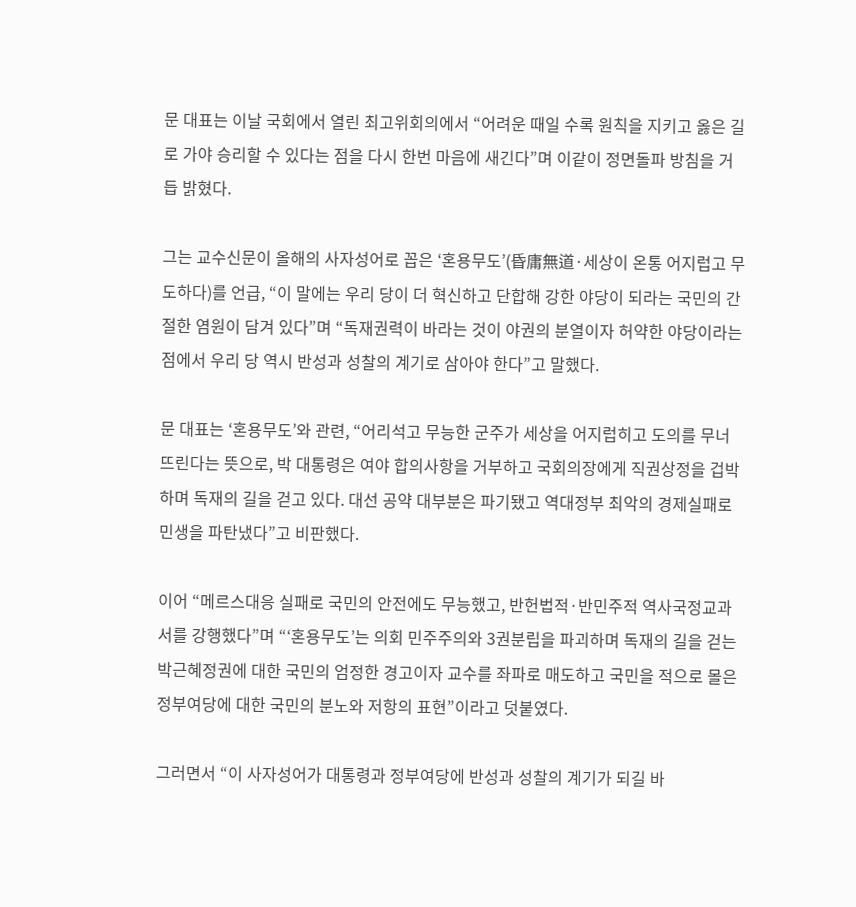문 대표는 이날 국회에서 열린 최고위회의에서 “어려운 때일 수록 원칙을 지키고 옳은 길로 가야 승리할 수 있다는 점을 다시 한번 마음에 새긴다”며 이같이 정면돌파 방침을 거듭 밝혔다.

그는 교수신문이 올해의 사자성어로 꼽은 ‘혼용무도’(昏庸無道·세상이 온통 어지럽고 무도하다)를 언급, “이 말에는 우리 당이 더 혁신하고 단합해 강한 야당이 되라는 국민의 간절한 염원이 담겨 있다”며 “독재권력이 바라는 것이 야권의 분열이자 허약한 야당이라는 점에서 우리 당 역시 반성과 성찰의 계기로 삼아야 한다”고 말했다.

문 대표는 ‘혼용무도’와 관련, “어리석고 무능한 군주가 세상을 어지럽히고 도의를 무너뜨린다는 뜻으로, 박 대통령은 여야 합의사항을 거부하고 국회의장에게 직권상정을 겁박하며 독재의 길을 걷고 있다. 대선 공약 대부분은 파기됐고 역대정부 최악의 경제실패로 민생을 파탄냈다”고 비판했다.

이어 “메르스대응 실패로 국민의 안전에도 무능했고, 반헌법적·반민주적 역사국정교과서를 강행했다”며 “‘혼용무도’는 의회 민주주의와 3권분립을 파괴하며 독재의 길을 걷는 박근혜정권에 대한 국민의 엄정한 경고이자 교수를 좌파로 매도하고 국민을 적으로 몰은 정부여당에 대한 국민의 분노와 저항의 표현”이라고 덧붙였다.

그러면서 “이 사자성어가 대통령과 정부여당에 반성과 성찰의 계기가 되길 바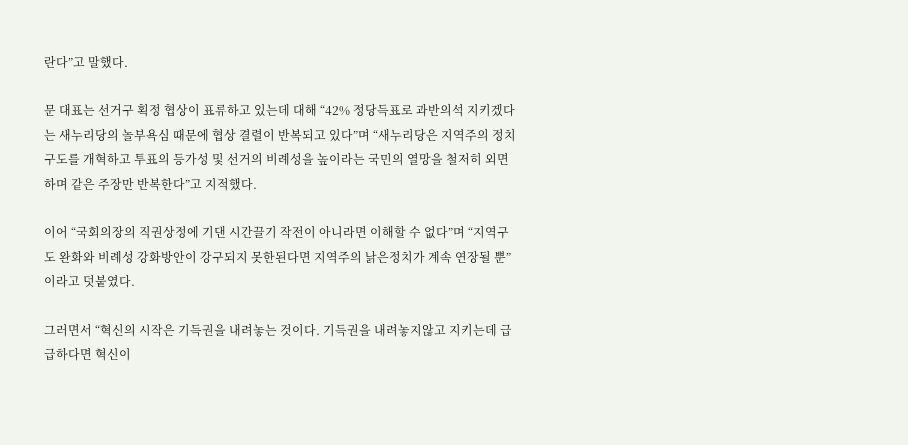란다”고 말했다.

문 대표는 선거구 획정 협상이 표류하고 있는데 대해 “42% 정당득표로 과반의석 지키겠다는 새누리당의 놀부욕심 때문에 협상 결렬이 반복되고 있다”며 “새누리당은 지역주의 정치구도를 개혁하고 투표의 등가성 및 선거의 비례성을 높이라는 국민의 열망을 철저히 외면하며 같은 주장만 반복한다”고 지적했다.

이어 “국회의장의 직권상정에 기댄 시간끌기 작전이 아니라면 이해할 수 없다”며 “지역구도 완화와 비례성 강화방안이 강구되지 못한된다면 지역주의 낡은정치가 계속 연장될 뿐”이라고 덧붙였다.

그러면서 “혁신의 시작은 기득권을 내려놓는 것이다. 기득권을 내려놓지않고 지키는데 급급하다면 혁신이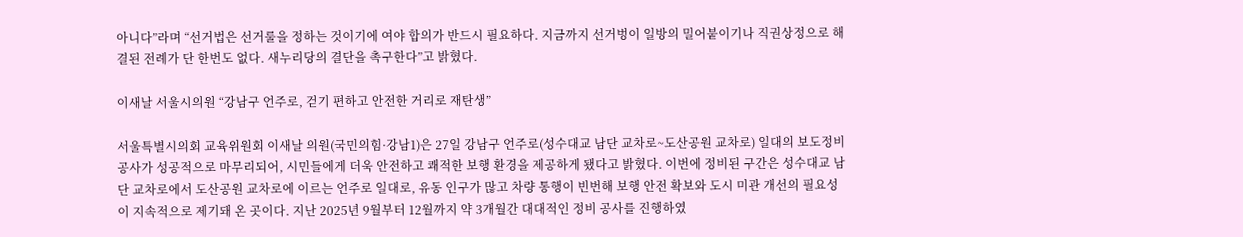아니다”라며 “선거법은 선거룰을 정하는 것이기에 여야 합의가 반드시 필요하다. 지금까지 선거벙이 일방의 밀어붙이기나 직권상정으로 해결된 전례가 단 한번도 없다. 새누리당의 결단을 촉구한다”고 밝혔다.

이새날 서울시의원 “강남구 언주로, 걷기 편하고 안전한 거리로 재탄생”

서울특별시의회 교육위원회 이새날 의원(국민의힘·강남1)은 27일 강남구 언주로(성수대교 남단 교차로~도산공원 교차로) 일대의 보도정비 공사가 성공적으로 마무리되어, 시민들에게 더욱 안전하고 쾌적한 보행 환경을 제공하게 됐다고 밝혔다. 이번에 정비된 구간은 성수대교 남단 교차로에서 도산공원 교차로에 이르는 언주로 일대로, 유동 인구가 많고 차량 통행이 빈번해 보행 안전 확보와 도시 미관 개선의 필요성이 지속적으로 제기돼 온 곳이다. 지난 2025년 9월부터 12월까지 약 3개월간 대대적인 정비 공사를 진행하였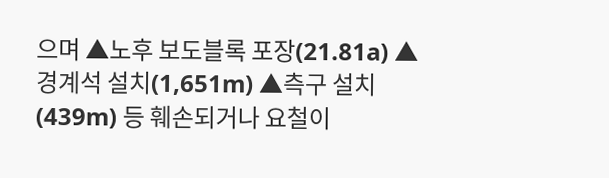으며 ▲노후 보도블록 포장(21.81a) ▲경계석 설치(1,651m) ▲측구 설치(439m) 등 훼손되거나 요철이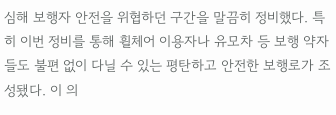심해 보행자 안전을 위협하던 구간을 말끔히 정비했다. 특히 이번 정비를 통해 휠체어 이용자나 유모차 등 보행 약자들도 불편 없이 다닐 수 있는 평탄하고 안전한 보행로가 조성됐다. 이 의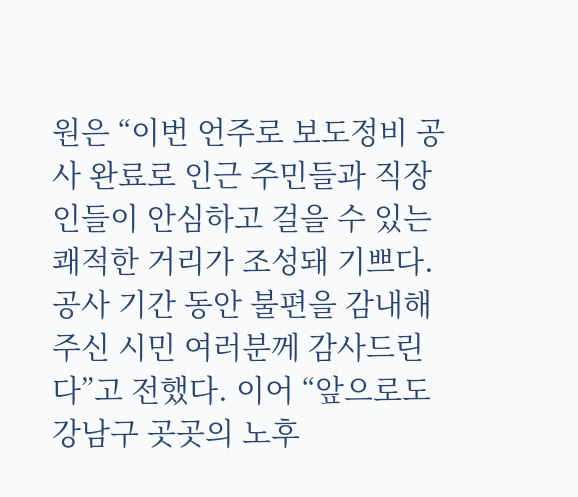원은 “이번 언주로 보도정비 공사 완료로 인근 주민들과 직장인들이 안심하고 걸을 수 있는 쾌적한 거리가 조성돼 기쁘다. 공사 기간 동안 불편을 감내해 주신 시민 여러분께 감사드린다”고 전했다. 이어 “앞으로도 강남구 곳곳의 노후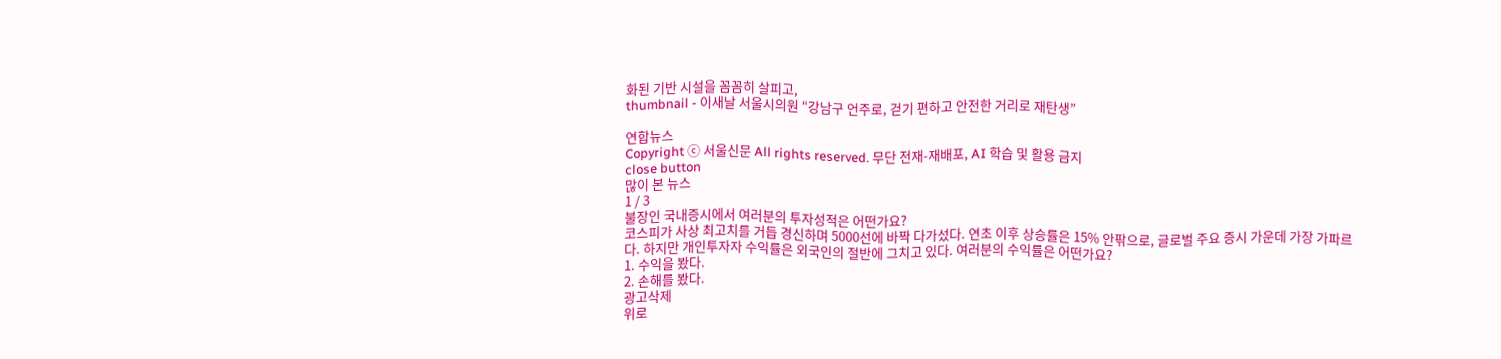화된 기반 시설을 꼼꼼히 살피고,
thumbnail - 이새날 서울시의원 “강남구 언주로, 걷기 편하고 안전한 거리로 재탄생”

연합뉴스
Copyright ⓒ 서울신문 All rights reserved. 무단 전재-재배포, AI 학습 및 활용 금지
close button
많이 본 뉴스
1 / 3
불장인 국내증시에서 여러분의 투자성적은 어떤가요?
코스피가 사상 최고치를 거듭 경신하며 5000선에 바짝 다가섰다. 연초 이후 상승률은 15% 안팎으로, 글로벌 주요 증시 가운데 가장 가파르다. 하지만 개인투자자 수익률은 외국인의 절반에 그치고 있다. 여러분의 수익률은 어떤가요?
1. 수익을 봤다.
2. 손해를 봤다.
광고삭제
위로